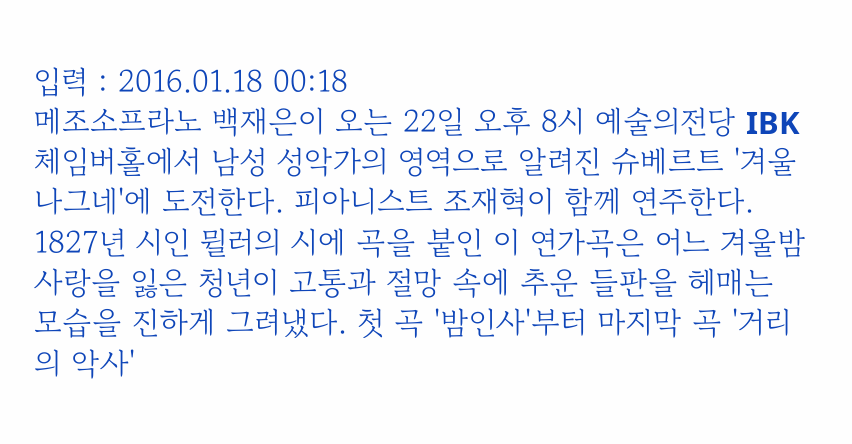입력 : 2016.01.18 00:18
메조소프라노 백재은이 오는 22일 오후 8시 예술의전당 IBK체임버홀에서 남성 성악가의 영역으로 알려진 슈베르트 '겨울나그네'에 도전한다. 피아니스트 조재혁이 함께 연주한다. 1827년 시인 뮐러의 시에 곡을 붙인 이 연가곡은 어느 겨울밤 사랑을 잃은 청년이 고통과 절망 속에 추운 들판을 헤매는 모습을 진하게 그려냈다. 첫 곡 '밤인사'부터 마지막 곡 '거리의 악사'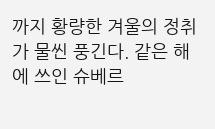까지 황량한 겨울의 정취가 물씬 풍긴다. 같은 해에 쓰인 슈베르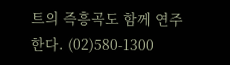트의 즉흥곡도 함께 연주한다. (02)580-1300